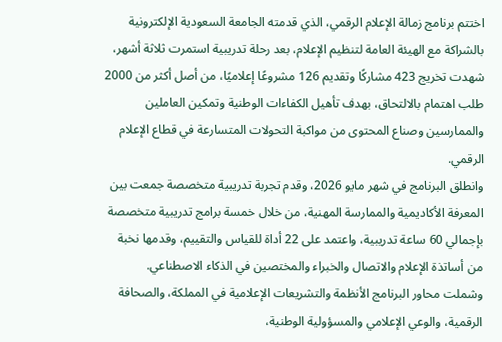اختتم برنامج زمالة الإعلام الرقمي، الذي قدمته الجامعة السعودية الإلكترونية بالشراكة مع الهيئة العامة لتنظيم الإعلام، بعد رحلة تدريبية استمرت ثلاثة أشهر، شهدت تخريج 423 مشاركًا وتقديم 126 مشروعًا إعلاميًا، من أصل أكثر من 2000 طلب اهتمام بالالتحاق، بهدف تأهيل الكفاءات الوطنية وتمكين العاملين والممارسين وصناع المحتوى من مواكبة التحولات المتسارعة في قطاع الإعلام الرقمي.
وانطلق البرنامج في شهر مايو 2026، وقدم تجربة تدريبية متخصصة جمعت بين المعرفة الأكاديمية والممارسة المهنية، من خلال خمسة برامج تدريبية متخصصة بإجمالي 60 ساعة تدريبية، واعتمد على 22 أداة للقياس والتقييم، وقدمها نخبة من أساتذة الإعلام والاتصال والخبراء والمختصين في الذكاء الاصطناعي.
وشملت محاور البرنامج الأنظمة والتشريعات الإعلامية في المملكة، والصحافة الرقمية، والوعي الإعلامي والمسؤولية الوطنية،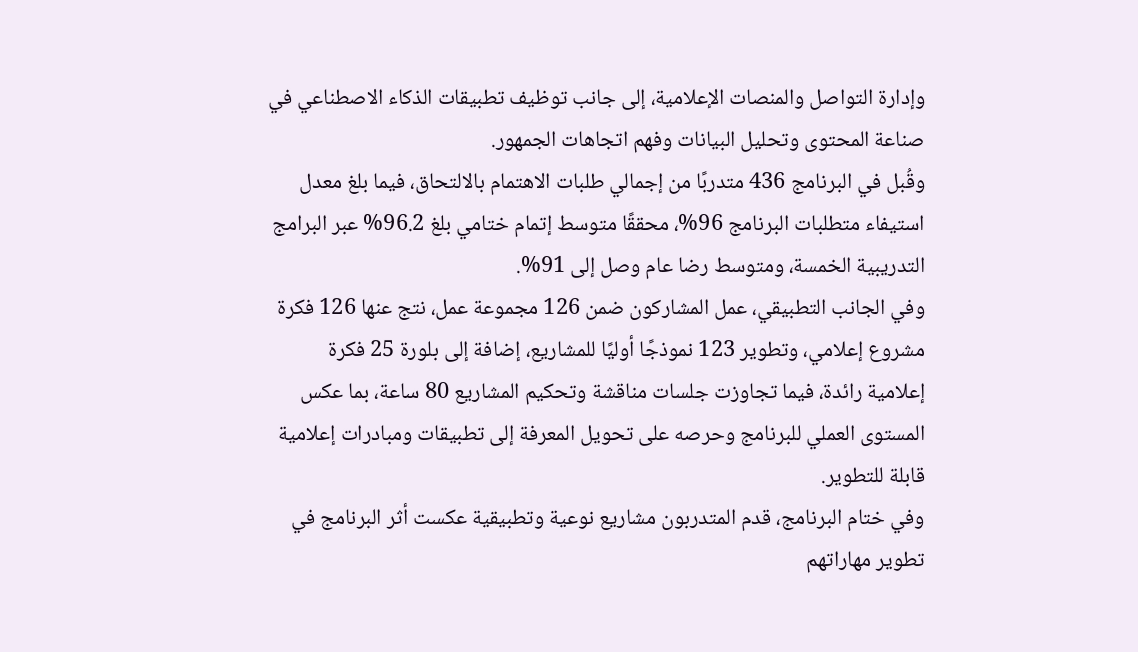وإدارة التواصل والمنصات الإعلامية، إلى جانب توظيف تطبيقات الذكاء الاصطناعي في صناعة المحتوى وتحليل البيانات وفهم اتجاهات الجمهور.
وقُبل في البرنامج 436 متدربًا من إجمالي طلبات الاهتمام بالالتحاق، فيما بلغ معدل استيفاء متطلبات البرنامج 96%، محققًا متوسط إتمام ختامي بلغ 96.2% عبر البرامج التدريبية الخمسة، ومتوسط رضا عام وصل إلى 91%.
وفي الجانب التطبيقي، عمل المشاركون ضمن 126 مجموعة عمل، نتج عنها 126 فكرة مشروع إعلامي، وتطوير 123 نموذجًا أوليًا للمشاريع، إضافة إلى بلورة 25 فكرة إعلامية رائدة، فيما تجاوزت جلسات مناقشة وتحكيم المشاريع 80 ساعة، بما عكس المستوى العملي للبرنامج وحرصه على تحويل المعرفة إلى تطبيقات ومبادرات إعلامية قابلة للتطوير.
وفي ختام البرنامج، قدم المتدربون مشاريع نوعية وتطبيقية عكست أثر البرنامج في تطوير مهاراتهم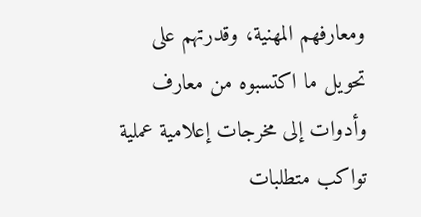ومعارفهم المهنية، وقدرتهم على تحويل ما اكتسبوه من معارف وأدوات إلى مخرجات إعلامية عملية تواكب متطلبات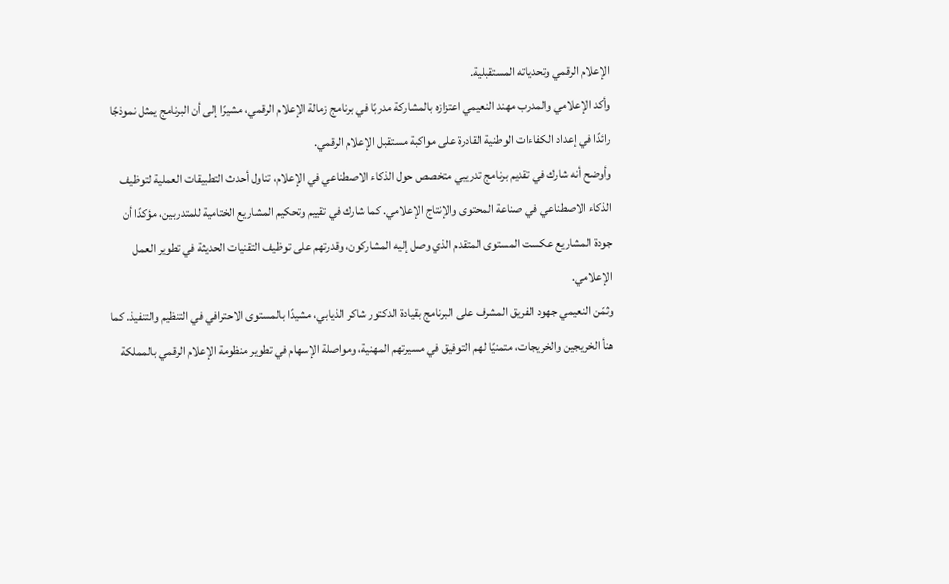الإعلام الرقمي وتحدياته المستقبلية.
وأكد الإعلامي والمدرب مهند النعيمي اعتزازه بالمشاركة مدربًا في برنامج زمالة الإعلام الرقمي، مشيرًا إلى أن البرنامج يمثل نموذجًا رائدًا في إعداد الكفاءات الوطنية القادرة على مواكبة مستقبل الإعلام الرقمي.
وأوضح أنه شارك في تقديم برنامج تدريبي متخصص حول الذكاء الاصطناعي في الإعلام، تناول أحدث التطبيقات العملية لتوظيف الذكاء الاصطناعي في صناعة المحتوى والإنتاج الإعلامي. كما شارك في تقييم وتحكيم المشاريع الختامية للمتدربين، مؤكدًا أن جودة المشاريع عكست المستوى المتقدم الذي وصل إليه المشاركون، وقدرتهم على توظيف التقنيات الحديثة في تطوير العمل الإعلامي.
وثمّن النعيمي جهود الفريق المشرف على البرنامج بقيادة الدكتور شاكر الذيابي، مشيدًا بالمستوى الاحترافي في التنظيم والتنفيذ. كما هنأ الخريجين والخريجات، متمنيًا لهم التوفيق في مسيرتهم المهنية، ومواصلة الإسهام في تطوير منظومة الإعلام الرقمي بالمملكة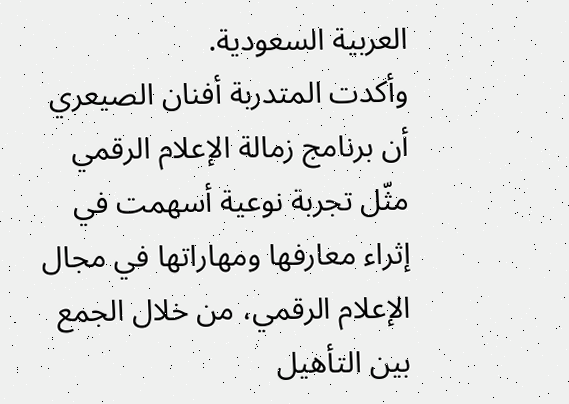العربية السعودية.
وأكدت المتدربة أفنان الصيعري أن برنامج زمالة الإعلام الرقمي مثّل تجربة نوعية أسهمت في إثراء معارفها ومهاراتها في مجال الإعلام الرقمي، من خلال الجمع بين التأهيل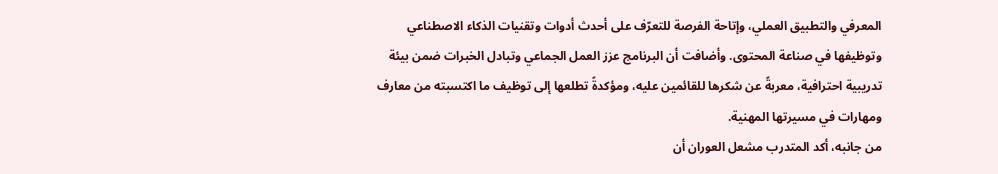المعرفي والتطبيق العملي، وإتاحة الفرصة للتعرّف على أحدث أدوات وتقنيات الذكاء الاصطناعي وتوظيفها في صناعة المحتوى. وأضافت أن البرنامج عزز العمل الجماعي وتبادل الخبرات ضمن بيئة تدريبية احترافية، معربةً عن شكرها للقائمين عليه، ومؤكدةً تطلعها إلى توظيف ما اكتسبته من معارف ومهارات في مسيرتها المهنية.
من جانبه، أكد المتدرب مشعل العوران أن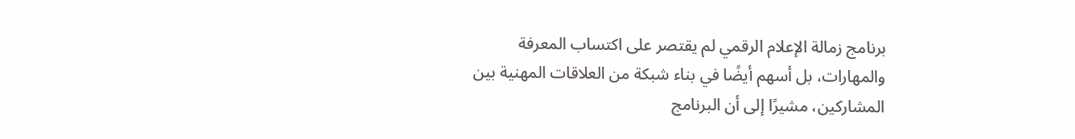برنامج زمالة الإعلام الرقمي لم يقتصر على اكتساب المعرفة والمهارات، بل أسهم أيضًا في بناء شبكة من العلاقات المهنية بين المشاركين، مشيرًا إلى أن البرنامج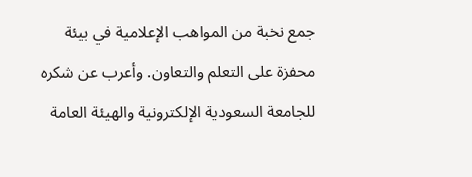جمع نخبة من المواهب الإعلامية في بيئة محفزة على التعلم والتعاون. وأعرب عن شكره للجامعة السعودية الإلكترونية والهيئة العامة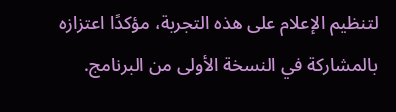لتنظيم الإعلام على هذه التجربة، مؤكدًا اعتزازه بالمشاركة في النسخة الأولى من البرنامج.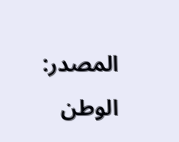المصدر:
الوطن